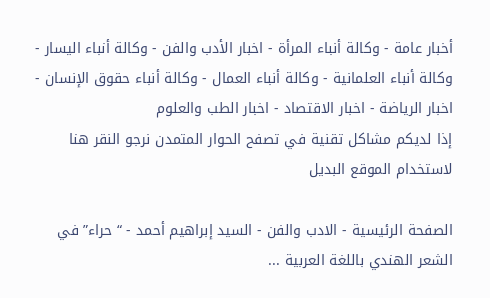أخبار عامة - وكالة أنباء المرأة - اخبار الأدب والفن - وكالة أنباء اليسار - وكالة أنباء العلمانية - وكالة أنباء العمال - وكالة أنباء حقوق الإنسان - اخبار الرياضة - اخبار الاقتصاد - اخبار الطب والعلوم
إذا لديكم مشاكل تقنية في تصفح الحوار المتمدن نرجو النقر هنا لاستخدام الموقع البديل

الصفحة الرئيسية - الادب والفن - السيد إبراهيم أحمد - “حراء” في الشعر الهندي باللغة العربية ...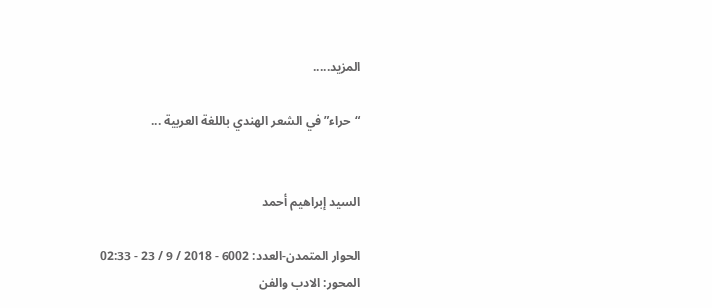المزيد.....

“حراء” في الشعر الهندي باللغة العربية ...


السيد إبراهيم أحمد

الحوار المتمدن-العدد: 6002 - 2018 / 9 / 23 - 02:33
المحور: الادب والفن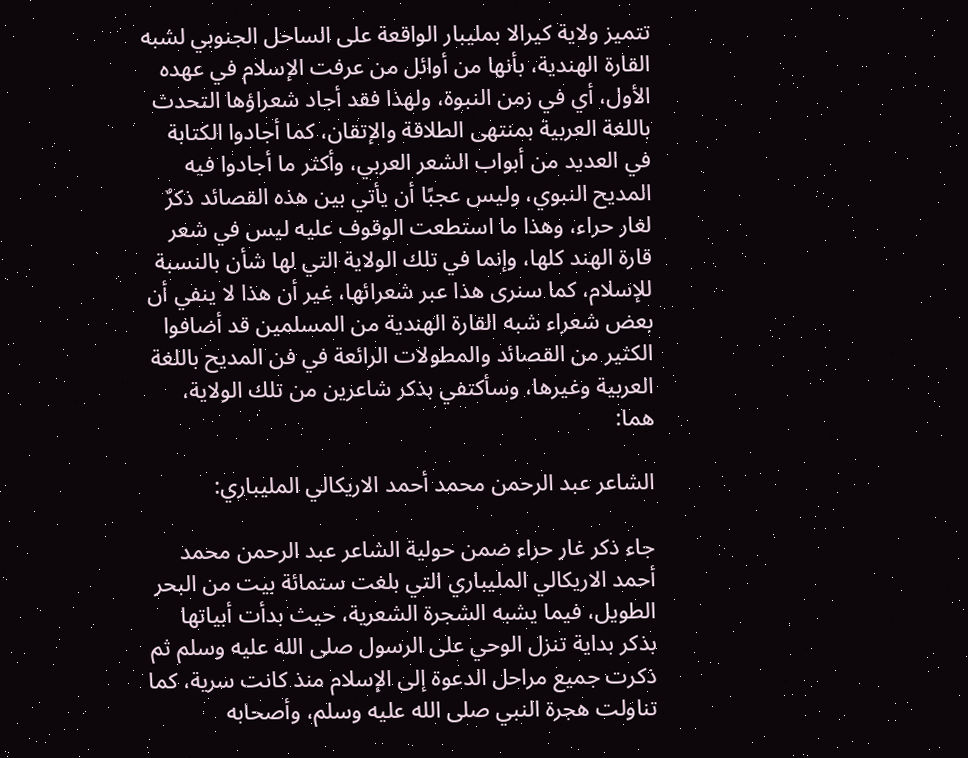تتميز ولاية كيرالا بمليبار الواقعة على الساحل الجنوبي لشبه القارة الهندية، بأنها من أوائل من عرفت الإسلام في عهده الأول، أي في زمن النبوة، ولهذا فقد أجاد شعراؤها التحدث باللغة العربية بمنتهى الطلاقة والإتقان، كما أجادوا الكتابة في العديد من أبواب الشعر العربي، وأكثر ما أجادوا فيه المديح النبوي، وليس عجبًا أن يأتي بين هذه القصائد ذكرٌ لغار حراء، وهذا ما استطعت الوقوف عليه ليس في شعر قارة الهند كلها، وإنما في تلك الولاية التي لها شأن بالنسبة للإسلام، كما سنرى هذا عبر شعرائها، غير أن هذا لا ينفي أن بعض شعراء شبه القارة الهندية من المسلمين قد أضافوا الكثير من القصائد والمطولات الرائعة في فن المديح باللغة العربية وغيرها، وسأكتفي بذكر شاعرين من تلك الولاية، هما:

الشاعر عبد الرحمن محمد أحمد الاريكالي المليباري:

جاء ذكر غار حراء ضمن حولية الشاعر عبد الرحمن محمد أحمد الاريكالي المليباري التي بلغت ستمائة بيت من البحر الطويل، فيما يشبه الشجرة الشعرية، حيث بدأت أبياتها بذكر بداية تنزل الوحي على الرسول صلى الله عليه وسلم ثم ذكرت جميع مراحل الدعوة إلى الإسلام منذ كانت سرية، كما تناولت هجرة النبي صلى الله عليه وسلم، وأصحابه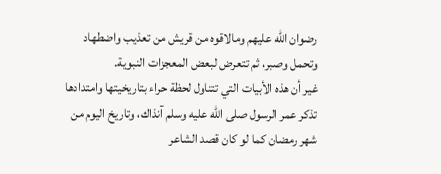رضوان الله عليهم ومالاقوه من قريش من تعذيب واضطهاد وتحمل وصبر، ثم تتعرض لبعض المعجزات النبوية.
غير أن هذه الأبيات التي تتناول لحظة حراء بتاريخيتها وامتدادها تذكر عمر الرسول صلى الله عليه وسلم آنذاك، وتاريخ اليوم من شهر رمضان كما لو كان قصد الشاعر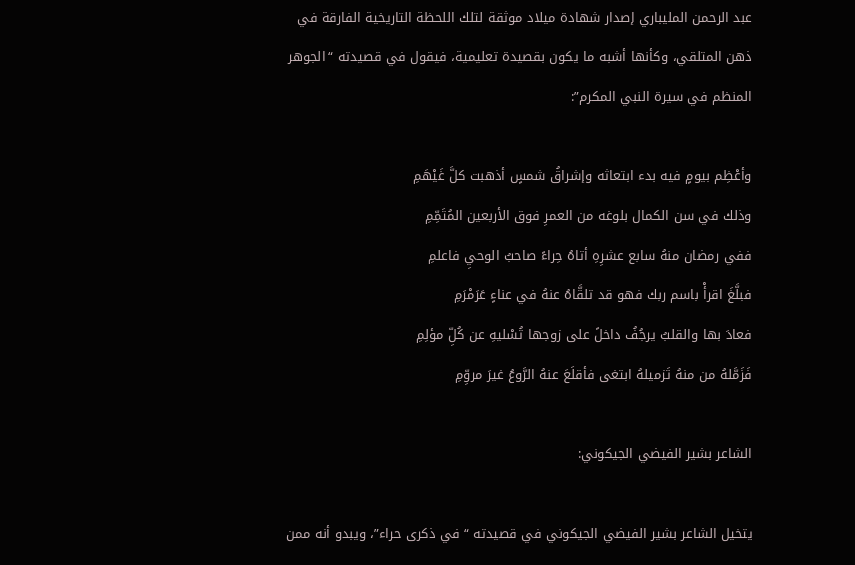عبد الرحمن المليباري إصدار شهادة ميلاد موثقة لتلك اللحظة التاريخية الفارقة في ذهن المتلقي، وكأنها أشبه ما يكون بقصيدة تعليمية، فيقول في قصيدته “الجوهر المنظم في سيرة النبي المكرم”:

وأعْظِم بيومٍ فيه بدء ابتعاثه وإشراقُ شمسٍ أذهبت كلَّ غَيْهَمِ
وذلك في سن الكمال بلوغه من العمرِ فوق الأربعين المُتَمِّمِ
ففي رمضان منهُ سابع عشرِهِ أتاهُ حِراءً صاحبُ الوحيِ فاعلمِ
فبلَّغَ اقرأْ باسم ربك فهو قد تلقَّاهُ عنهُ في عناءٍ عَرَمْرَمِ
فعادَ بها والقلبُ يرجُفُ داخلً على زوجها تُسْليهِ عن كُلِّ مؤلِمِ
فَزَمَّلهُ من منهُ تَزميلهُ ابتغى فأقلَعَ عنهُ الرَّوعُ غيرَ مروِّمِ

الشاعر بشير الفيضي الجيكوني:

يتخيل الشاعر بشير الفيضي الجيكوني في قصيدته “في ذكرى حراء”، ويبدو أنه ممن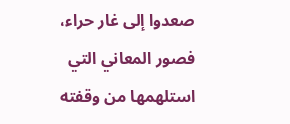صعدوا إلى غار حراء، فصور المعاني التي استلهمها من وقفته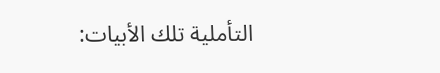التأملية تلك الأبيات: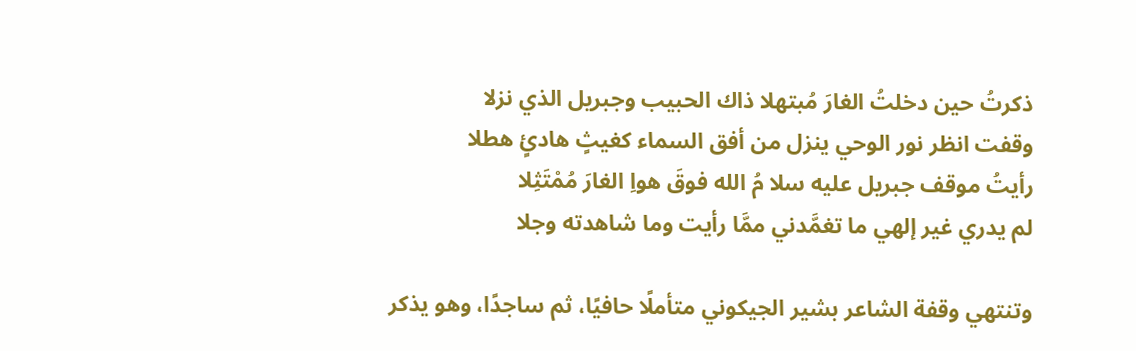ذكرتُ حين دخلتُ الغارَ مُبتهلا ذاك الحبيب وجبريل الذي نزلا
وقفت انظر نور الوحي ينزل من أفق السماء كغيثٍ هادئٍ هطلا
رأيتُ موقف جبريل عليه سلا مُ الله فوقَ هواِ الغارَ مُمْتَثِلا
لم يدري غير إلهي ما تغمَّدني ممَّا رأيت وما شاهدته وجلا

وتنتهي وقفة الشاعر بشير الجيكوني متأملًا حافيًا، ثم ساجدًا، وهو يذكر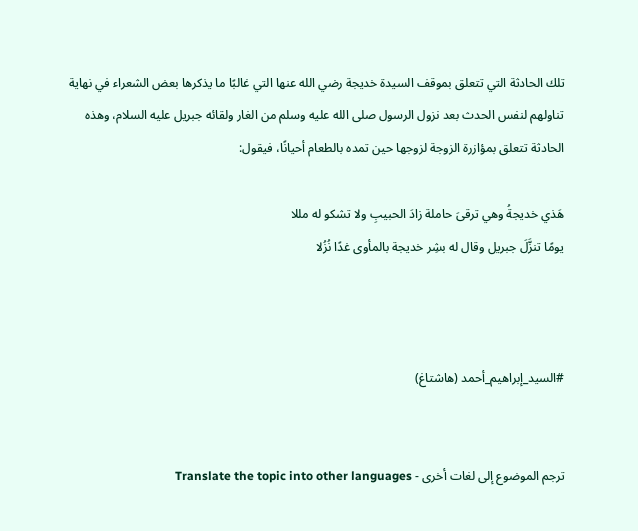تلك الحادثة التي تتعلق بموقف السيدة خديجة رضي الله عنها التي غالبًا ما يذكرها بعض الشعراء في نهاية تناولهم لنفس الحدث بعد نزول الرسول صلى الله عليه وسلم من الغار ولقائه جبريل عليه السلام، وهذه الحادثة تتعلق بمؤازرة الزوجة لزوجها حين تمده بالطعام أحيانًا، فيقول:

هَذي خديجةُ وهي ترقىَ حاملة زادَ الحبيبِ ولا تشكو له مللا
يومًا تنزَّلَ جبريل وقال له بشِر خديجة بالمأوى غدًا نُزُلا



#السيد_إبراهيم_أحمد (هاشتاغ)


ترجم الموضوع إلى لغات أخرى - Translate the topic into other languages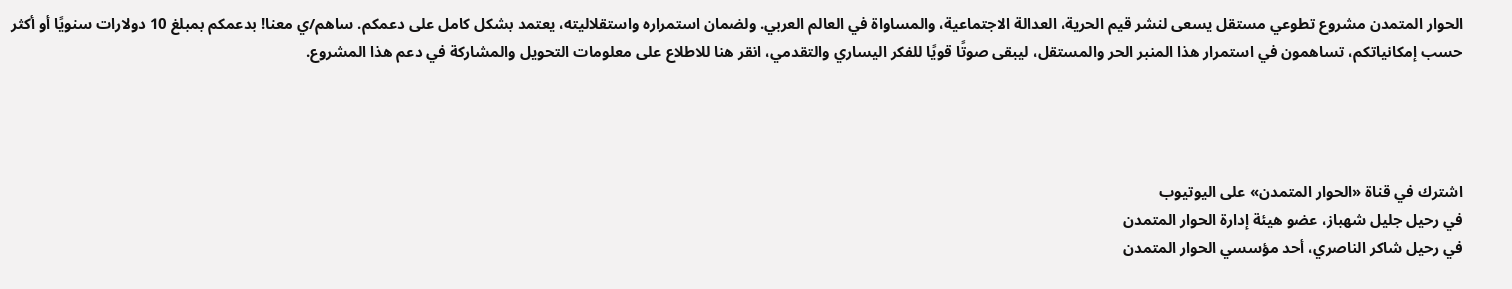الحوار المتمدن مشروع تطوعي مستقل يسعى لنشر قيم الحرية، العدالة الاجتماعية، والمساواة في العالم العربي. ولضمان استمراره واستقلاليته، يعتمد بشكل كامل على دعمكم. ساهم/ي معنا! بدعمكم بمبلغ 10 دولارات سنويًا أو أكثر حسب إمكانياتكم، تساهمون في استمرار هذا المنبر الحر والمستقل، ليبقى صوتًا قويًا للفكر اليساري والتقدمي، انقر هنا للاطلاع على معلومات التحويل والمشاركة في دعم هذا المشروع.




اشترك في قناة «الحوار المتمدن» على اليوتيوب
في رحيل جليل شهباز، عضو هيئة إدارة الحوار المتمدن
في رحيل شاكر الناصري، أحد مؤسسي الحوار المتمدن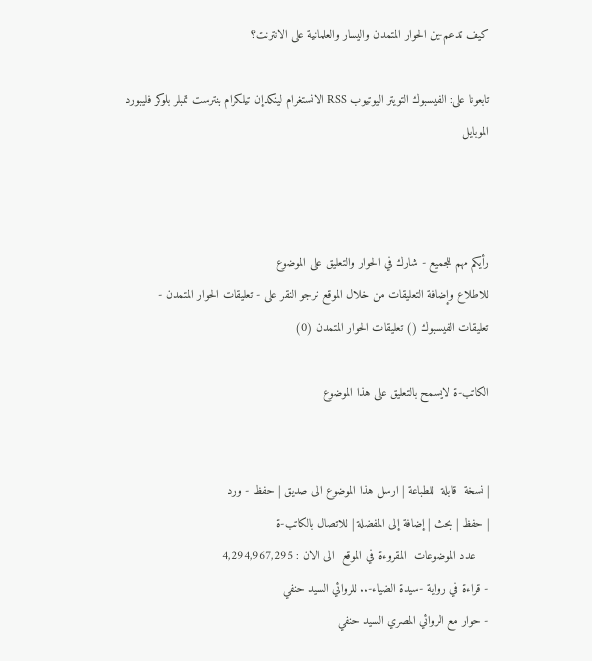كيف تدعم-ين الحوار المتمدن واليسار والعلمانية على الانترنت؟

تابعونا على: الفيسبوك التويتر اليوتيوب RSS الانستغرام لينكدإن تيلكرام بنترست تمبلر بلوكر فليبورد الموبايل



رأيكم مهم للجميع - شارك في الحوار والتعليق على الموضوع
للاطلاع وإضافة التعليقات من خلال الموقع نرجو النقر على - تعليقات الحوار المتمدن -
تعليقات الفيسبوك () تعليقات الحوار المتمدن (0)

الكاتب-ة لايسمح بالتعليق على هذا الموضوع


| نسخة  قابلة  للطباعة | ارسل هذا الموضوع الى صديق | حفظ - ورد
| حفظ | بحث | إضافة إلى المفضلة | للاتصال بالكاتب-ة
    عدد الموضوعات  المقروءة في الموقع  الى الان : 4,294,967,295
- قراءة في رواية -سيدة الضياء-.. للروائي السيد حنفي
- حوار مع الروائي المصري السيد حنفي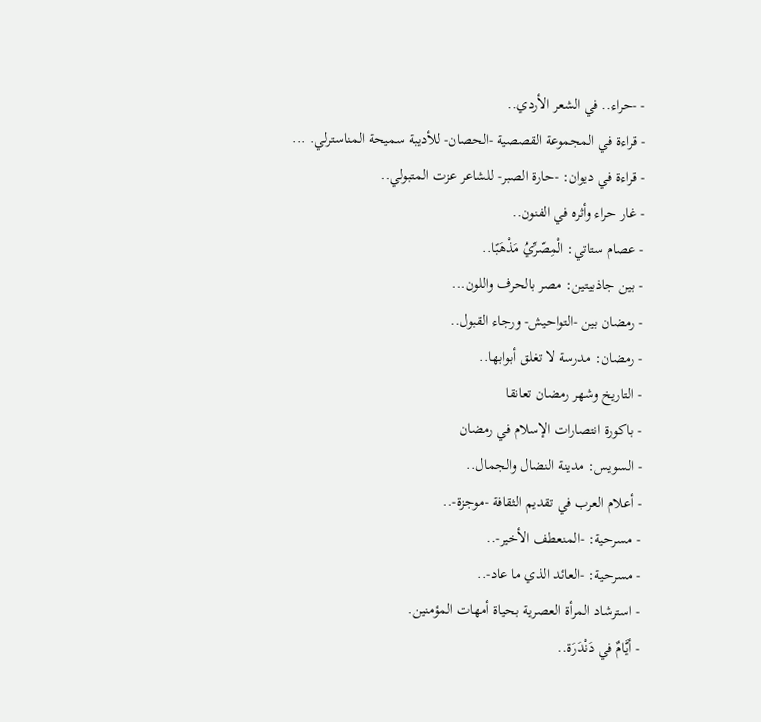- -حراء.. في الشعر الأردي..
- قراءة في المجموعة القصصية -الحصان- للأديبة سميحة المناسترلي. ...
- قراءة في ديوان: -حارة الصبر- للشاعر عزت المتبولي..
- غار حراء وأثره في الفنون..
- عصام ستاتي: الْمِصّرِّيُ مَذْهَبًا..
- بين جاذبيتين: مصر بالحرف واللون...
- رمضان بين -التواحيش- ورجاء القبول..
- رمضان: مدرسة لا تغلق أبوابها..
- التاريخ وشهر رمضان تعانقا
- باكورة انتصارات الإسلام في رمضان
- السويس: مدينة النضال والجمال..
- أعلام العرب في تقديم الثقافة -موجزة-..
- مسرحية: -المنعطف الأخير-..
- مسرحية: -العائد الذي ما عاد-..
- استرشاد المرأة العصرية بحياة أمهات المؤمنين.
- أيَّامٌ في دَنْدَرَة..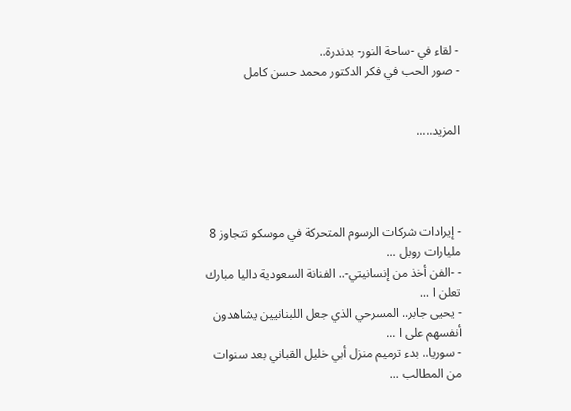- لقاء في -ساحة النور- بدندرة..
- صور الحب في فكر الدكتور محمد حسن كامل


المزيد.....




- إيرادات شركات الرسوم المتحركة في موسكو تتجاوز 8 مليارات روبل ...
- -الفن أخذ من إنسانيتي-.. الفنانة السعودية داليا مبارك تعلن ا ...
- يحيى جابر.. المسرحي الذي جعل اللبنانيين يشاهدون أنفسهم على ا ...
- سوريا.. بدء ترميم منزل أبي خليل القباني بعد سنوات من المطالب ...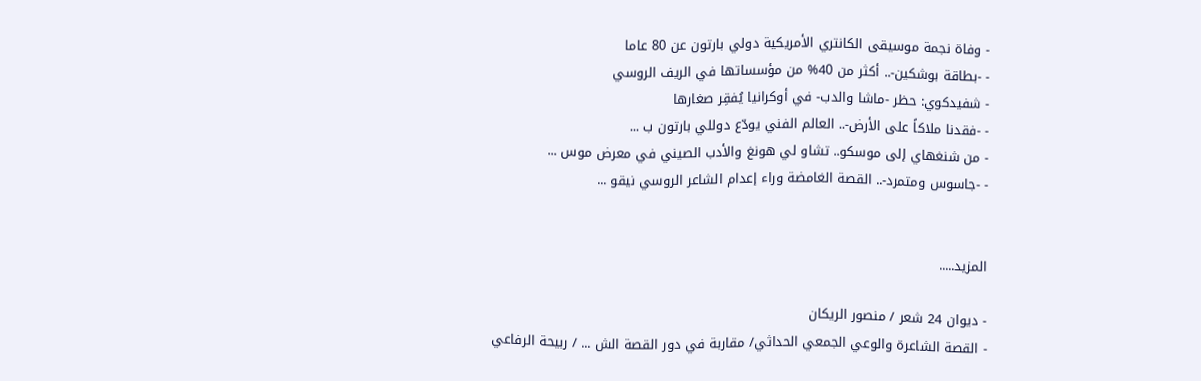- وفاة نجمة موسيقى الكانتري الأمريكية دولي بارتون عن 80 عاما
- -بطاقة بوشكين-.. أكثر من 40% من مؤسساتها في الريف الروسي
- شفيدكوي: حظر -ماشا والدب- في أوكرانيا يُفقِر صغارها
- -فقدنا ملاكاً على الأرض-.. العالم الفني يودّع دوللي بارتون ب ...
- من شنغهاي إلى موسكو.. تشاو لي هونغ والأدب الصيني في معرض موس ...
- -جاسوس ومتمرد-.. القصة الغامضة وراء إعدام الشاعر الروسي نيقو ...


المزيد.....

- ديوان 24 شعر / منصور الريكان
- القصة الشاعرة والوعي الجمعي الحداثي/ مقاربة في دور القصة الش ... / ربيحة الرفاعي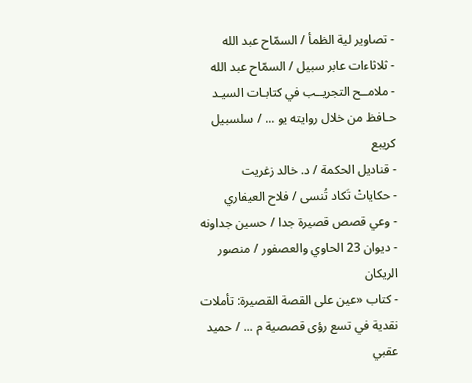- تصاوير لية الظمأ / السمّاح عبد الله
- ثلاثاءات عابر سبيل / السمّاح عبد الله
- ملامــح التجريــب في كتابـات السيـد حـافظ من خلال روايته يو ... / سلسبيل كريبع
- قناديل الحكمة / د. خالد زغريت
- حكاياتْ تَكاد تُنسى / فلاح العيفاري
- وعي قصص قصيرة جدا / حسين جداونه
- ديوان 23 الحاوي والعصفور / منصور الريكان
- كتاب «عين على القصة القصيرة: تأملات نقدية في تسع رؤى قصصية م ... / حميد عقبي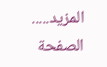المزيد.....
الصفحة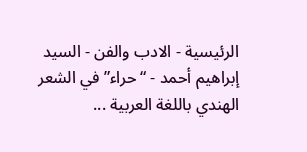الرئيسية - الادب والفن - السيد إبراهيم أحمد - “حراء” في الشعر الهندي باللغة العربية ...